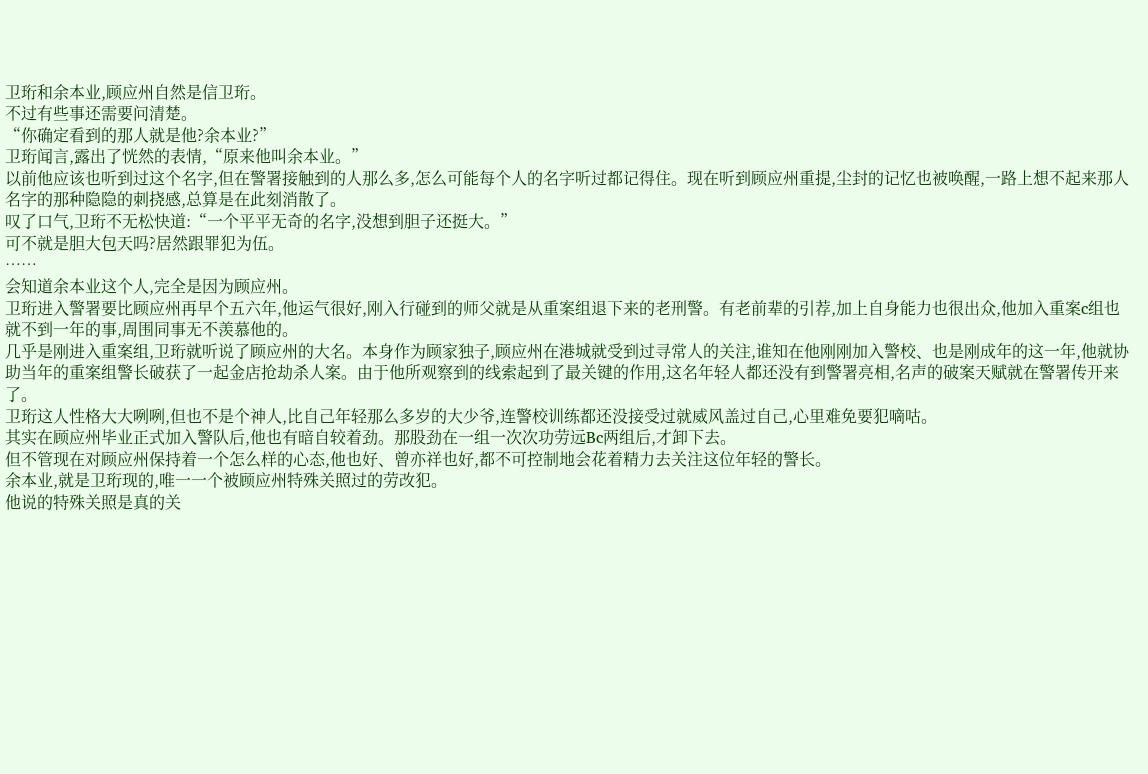卫珩和余本业,顾应州自然是信卫珩。
不过有些事还需要问清楚。
“你确定看到的那人就是他?余本业?”
卫珩闻言,露出了恍然的表情,“原来他叫余本业。”
以前他应该也听到过这个名字,但在警署接触到的人那么多,怎么可能每个人的名字听过都记得住。现在听到顾应州重提,尘封的记忆也被唤醒,一路上想不起来那人名字的那种隐隐的刺挠感,总算是在此刻消散了。
叹了口气,卫珩不无松快道:“一个平平无奇的名字,没想到胆子还挺大。”
可不就是胆大包天吗?居然跟罪犯为伍。
……
会知道余本业这个人,完全是因为顾应州。
卫珩进入警署要比顾应州再早个五六年,他运气很好,刚入行碰到的师父就是从重案组退下来的老刑警。有老前辈的引荐,加上自身能力也很出众,他加入重案c组也就不到一年的事,周围同事无不羡慕他的。
几乎是刚进入重案组,卫珩就听说了顾应州的大名。本身作为顾家独子,顾应州在港城就受到过寻常人的关注,谁知在他刚刚加入警校、也是刚成年的这一年,他就协助当年的重案组警长破获了一起金店抢劫杀人案。由于他所观察到的线索起到了最关键的作用,这名年轻人都还没有到警署亮相,名声的破案天赋就在警署传开来了。
卫珩这人性格大大咧咧,但也不是个神人,比自己年轻那么多岁的大少爷,连警校训练都还没接受过就威风盖过自己,心里难免要犯嘀咕。
其实在顾应州毕业正式加入警队后,他也有暗自较着劲。那股劲在一组一次次功劳远Bc两组后,才卸下去。
但不管现在对顾应州保持着一个怎么样的心态,他也好、曾亦祥也好,都不可控制地会花着精力去关注这位年轻的警长。
余本业,就是卫珩现的,唯一一个被顾应州特殊关照过的劳改犯。
他说的特殊关照是真的关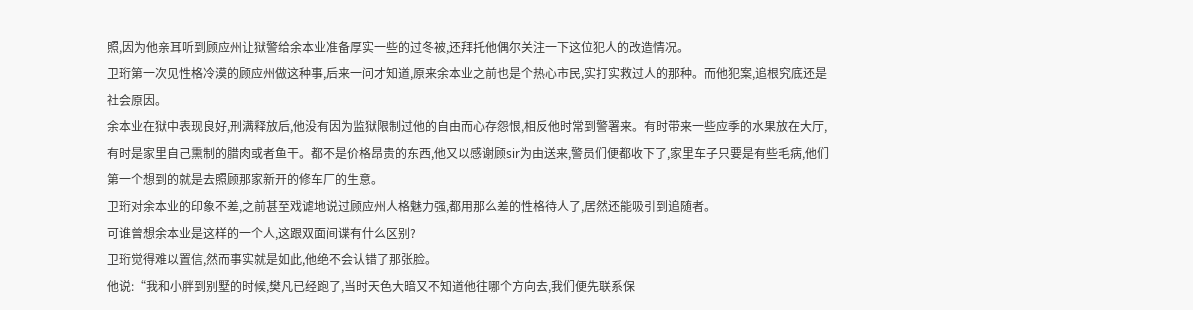照,因为他亲耳听到顾应州让狱警给余本业准备厚实一些的过冬被,还拜托他偶尔关注一下这位犯人的改造情况。
卫珩第一次见性格冷漠的顾应州做这种事,后来一问才知道,原来余本业之前也是个热心市民,实打实救过人的那种。而他犯案,追根究底还是社会原因。
余本业在狱中表现良好,刑满释放后,他没有因为监狱限制过他的自由而心存怨恨,相反他时常到警署来。有时带来一些应季的水果放在大厅,有时是家里自己熏制的腊肉或者鱼干。都不是价格昂贵的东西,他又以感谢顾sir为由送来,警员们便都收下了,家里车子只要是有些毛病,他们第一个想到的就是去照顾那家新开的修车厂的生意。
卫珩对余本业的印象不差,之前甚至戏谑地说过顾应州人格魅力强,都用那么差的性格待人了,居然还能吸引到追随者。
可谁曾想余本业是这样的一个人,这跟双面间谍有什么区别?
卫珩觉得难以置信,然而事实就是如此,他绝不会认错了那张脸。
他说:“我和小胖到别墅的时候,樊凡已经跑了,当时天色大暗又不知道他往哪个方向去,我们便先联系保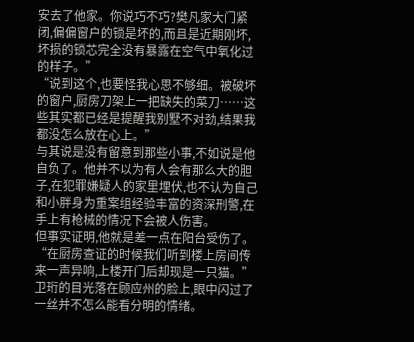安去了他家。你说巧不巧?樊凡家大门紧闭,偏偏窗户的锁是坏的,而且是近期刚坏,坏损的锁芯完全没有暴露在空气中氧化过的样子。”
“说到这个,也要怪我心思不够细。被破坏的窗户,厨房刀架上一把缺失的菜刀……这些其实都已经是提醒我别墅不对劲,结果我都没怎么放在心上。”
与其说是没有留意到那些小事,不如说是他自负了。他并不以为有人会有那么大的胆子,在犯罪嫌疑人的家里埋伏,也不认为自己和小胖身为重案组经验丰富的资深刑警,在手上有枪械的情况下会被人伤害。
但事实证明,他就是差一点在阳台受伤了。
“在厨房查证的时候我们听到楼上房间传来一声异响,上楼开门后却现是一只猫。”
卫珩的目光落在顾应州的脸上,眼中闪过了一丝并不怎么能看分明的情绪。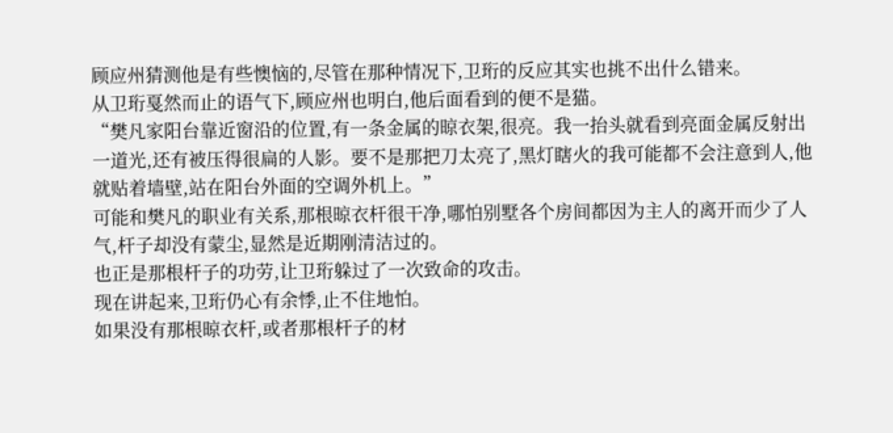顾应州猜测他是有些懊恼的,尽管在那种情况下,卫珩的反应其实也挑不出什么错来。
从卫珩戛然而止的语气下,顾应州也明白,他后面看到的便不是猫。
“樊凡家阳台靠近窗沿的位置,有一条金属的晾衣架,很亮。我一抬头就看到亮面金属反射出一道光,还有被压得很扁的人影。要不是那把刀太亮了,黑灯瞎火的我可能都不会注意到人,他就贴着墙壁,站在阳台外面的空调外机上。”
可能和樊凡的职业有关系,那根晾衣杆很干净,哪怕别墅各个房间都因为主人的离开而少了人气,杆子却没有蒙尘,显然是近期刚清洁过的。
也正是那根杆子的功劳,让卫珩躲过了一次致命的攻击。
现在讲起来,卫珩仍心有余悸,止不住地怕。
如果没有那根晾衣杆,或者那根杆子的材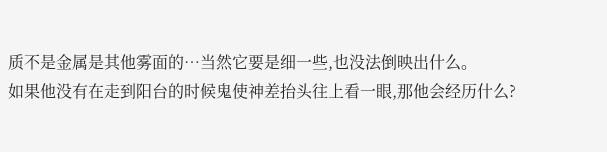质不是金属是其他雾面的…当然它要是细一些,也没法倒映出什么。
如果他没有在走到阳台的时候鬼使神差抬头往上看一眼,那他会经历什么?